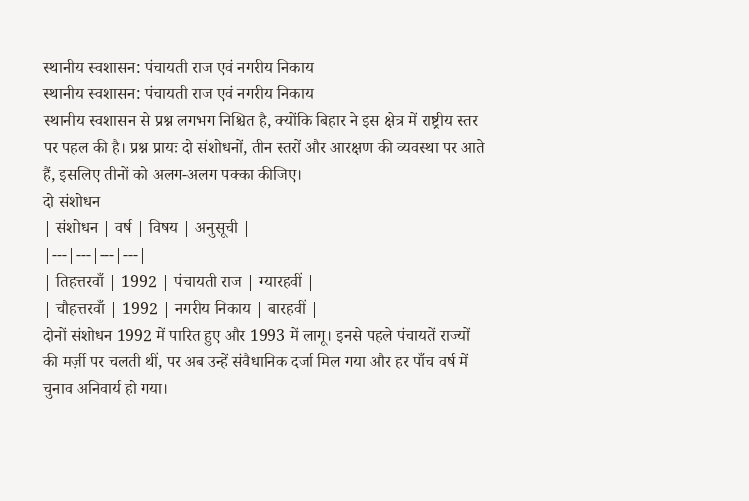स्थानीय स्वशासन: पंचायती राज एवं नगरीय निकाय
स्थानीय स्वशासन: पंचायती राज एवं नगरीय निकाय
स्थानीय स्वशासन से प्रश्न लगभग निश्चित है, क्योंकि बिहार ने इस क्षेत्र में राष्ट्रीय स्तर पर पहल की है। प्रश्न प्रायः दो संशोधनों, तीन स्तरों और आरक्षण की व्यवस्था पर आते हैं, इसलिए तीनों को अलग-अलग पक्का कीजिए।
दो संशोधन
| संशोधन | वर्ष | विषय | अनुसूची |
|---|---|---|---|
| तिहत्तरवाँ | 1992 | पंचायती राज | ग्यारहवीं |
| चौहत्तरवाँ | 1992 | नगरीय निकाय | बारहवीं |
दोनों संशोधन 1992 में पारित हुए और 1993 में लागू। इनसे पहले पंचायतें राज्यों की मर्ज़ी पर चलती थीं, पर अब उन्हें संवैधानिक दर्जा मिल गया और हर पाँच वर्ष में चुनाव अनिवार्य हो गया।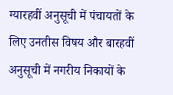ग्यारहवीं अनुसूची में पंचायतों के लिए उनतीस विषय और बारहवीं अनुसूची में नगरीय निकायों के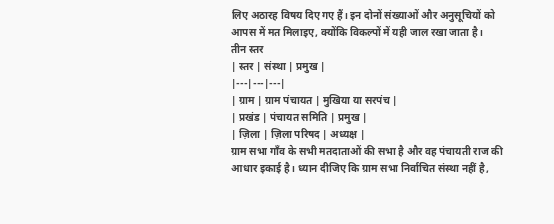लिए अठारह विषय दिए गए हैं। इन दोनों संख्याओं और अनुसूचियों को आपस में मत मिलाइए, क्योंकि विकल्पों में यही जाल रखा जाता है।
तीन स्तर
| स्तर | संस्था | प्रमुख |
|---|---|---|
| ग्राम | ग्राम पंचायत | मुखिया या सरपंच |
| प्रखंड | पंचायत समिति | प्रमुख |
| ज़िला | ज़िला परिषद | अध्यक्ष |
ग्राम सभा गाँव के सभी मतदाताओं की सभा है और वह पंचायती राज की आधार इकाई है। ध्यान दीजिए कि ग्राम सभा निर्वाचित संस्था नहीं है,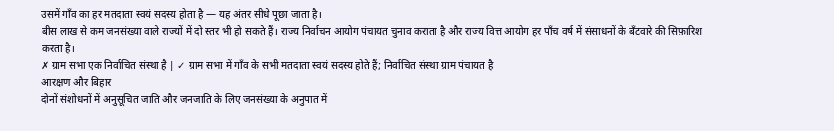उसमें गाँव का हर मतदाता स्वयं सदस्य होता है — यह अंतर सीधे पूछा जाता है।
बीस लाख से कम जनसंख्या वाले राज्यों में दो स्तर भी हो सकते हैं। राज्य निर्वाचन आयोग पंचायत चुनाव कराता है और राज्य वित्त आयोग हर पाँच वर्ष में संसाधनों के बँटवारे की सिफ़ारिश करता है।
✗ ग्राम सभा एक निर्वाचित संस्था है | ✓ ग्राम सभा में गाँव के सभी मतदाता स्वयं सदस्य होते हैं; निर्वाचित संस्था ग्राम पंचायत है
आरक्षण और बिहार
दोनों संशोधनों में अनुसूचित जाति और जनजाति के लिए जनसंख्या के अनुपात में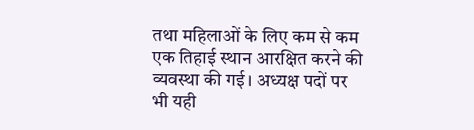तथा महिलाओं के लिए कम से कम एक तिहाई स्थान आरक्षित करने की व्यवस्था की गई। अध्यक्ष पदों पर भी यही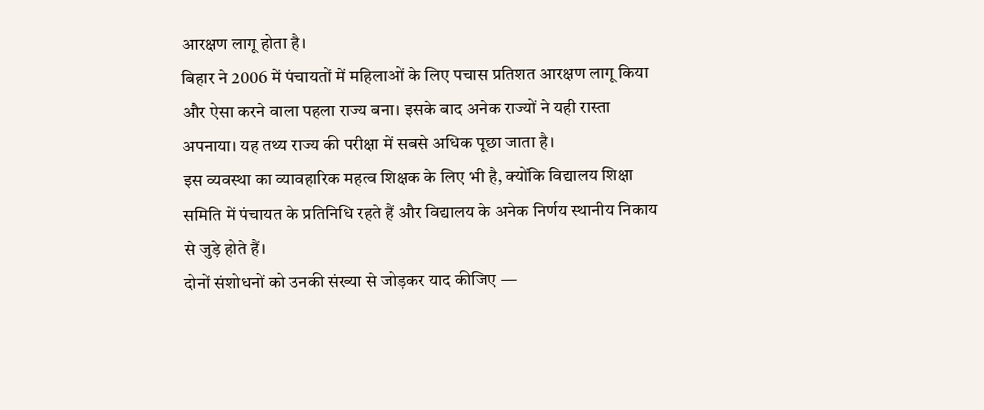आरक्षण लागू होता है।
बिहार ने 2006 में पंचायतों में महिलाओं के लिए पचास प्रतिशत आरक्षण लागू किया और ऐसा करने वाला पहला राज्य बना। इसके बाद अनेक राज्यों ने यही रास्ता अपनाया। यह तथ्य राज्य की परीक्षा में सबसे अधिक पूछा जाता है।
इस व्यवस्था का व्यावहारिक महत्व शिक्षक के लिए भी है, क्योंकि विद्यालय शिक्षा समिति में पंचायत के प्रतिनिधि रहते हैं और विद्यालय के अनेक निर्णय स्थानीय निकाय से जुड़े होते हैं।
दोनों संशोधनों को उनकी संख्या से जोड़कर याद कीजिए —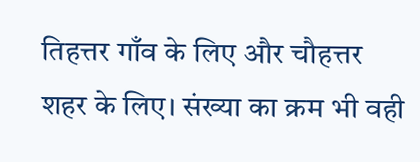तिहत्तर गाँव के लिए और चौहत्तर शहर के लिए। संख्या का क्रम भी वही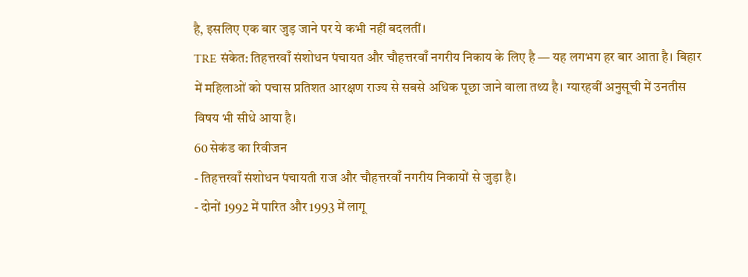है, इसलिए एक बार जुड़ जाने पर ये कभी नहीं बदलतीं।
TRE संकेत: तिहत्तरवाँ संशोधन पंचायत और चौहत्तरवाँ नगरीय निकाय के लिए है — यह लगभग हर बार आता है। बिहार में महिलाओं को पचास प्रतिशत आरक्षण राज्य से सबसे अधिक पूछा जाने वाला तथ्य है। ग्यारहवीं अनुसूची में उनतीस विषय भी सीधे आया है।
60 सेकंड का रिवीजन
- तिहत्तरवाँ संशोधन पंचायती राज और चौहत्तरवाँ नगरीय निकायों से जुड़ा है।
- दोनों 1992 में पारित और 1993 में लागू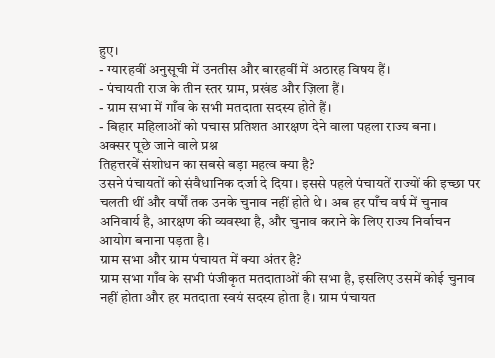हुए।
- ग्यारहवीं अनुसूची में उनतीस और बारहवीं में अठारह विषय हैं।
- पंचायती राज के तीन स्तर ग्राम, प्रखंड और ज़िला हैं।
- ग्राम सभा में गाँव के सभी मतदाता सदस्य होते हैं।
- बिहार महिलाओं को पचास प्रतिशत आरक्षण देने वाला पहला राज्य बना।
अक्सर पूछे जाने वाले प्रश्न
तिहत्तरवें संशोधन का सबसे बड़ा महत्व क्या है?
उसने पंचायतों को संवैधानिक दर्जा दे दिया। इससे पहले पंचायतें राज्यों की इच्छा पर चलती थीं और वर्षों तक उनके चुनाव नहीं होते थे। अब हर पाँच वर्ष में चुनाव अनिवार्य है, आरक्षण की व्यवस्था है, और चुनाव कराने के लिए राज्य निर्वाचन आयोग बनाना पड़ता है।
ग्राम सभा और ग्राम पंचायत में क्या अंतर है?
ग्राम सभा गाँव के सभी पंजीकृत मतदाताओं की सभा है, इसलिए उसमें कोई चुनाव नहीं होता और हर मतदाता स्वयं सदस्य होता है। ग्राम पंचायत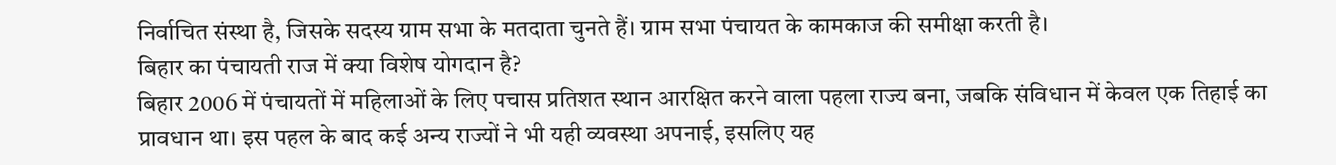निर्वाचित संस्था है, जिसके सदस्य ग्राम सभा के मतदाता चुनते हैं। ग्राम सभा पंचायत के कामकाज की समीक्षा करती है।
बिहार का पंचायती राज में क्या विशेष योगदान है?
बिहार 2006 में पंचायतों में महिलाओं के लिए पचास प्रतिशत स्थान आरक्षित करने वाला पहला राज्य बना, जबकि संविधान में केवल एक तिहाई का प्रावधान था। इस पहल के बाद कई अन्य राज्यों ने भी यही व्यवस्था अपनाई, इसलिए यह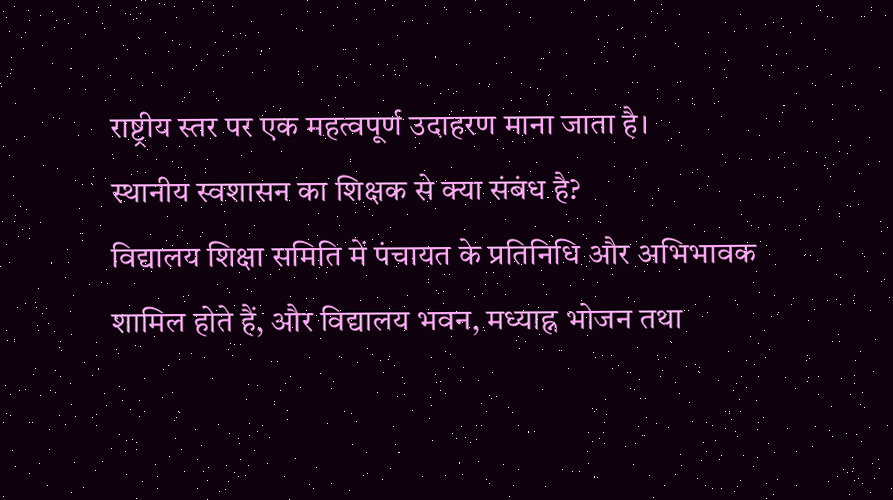राष्ट्रीय स्तर पर एक महत्वपूर्ण उदाहरण माना जाता है।
स्थानीय स्वशासन का शिक्षक से क्या संबंध है?
विद्यालय शिक्षा समिति में पंचायत के प्रतिनिधि और अभिभावक शामिल होते हैं, और विद्यालय भवन, मध्याह्न भोजन तथा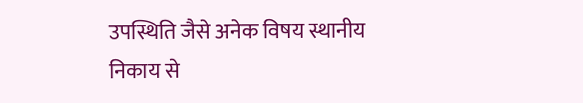उपस्थिति जैसे अनेक विषय स्थानीय निकाय से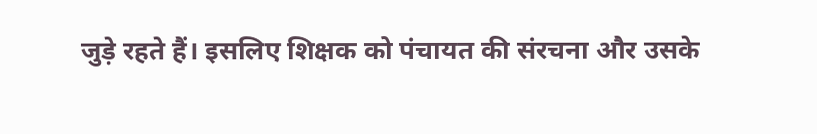जुड़े रहते हैं। इसलिए शिक्षक को पंचायत की संरचना और उसके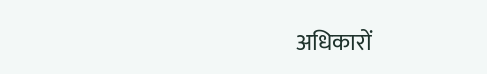अधिकारों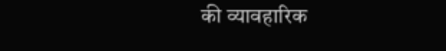की व्यावहारिक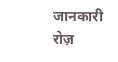जानकारी रोज़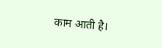काम आती है।